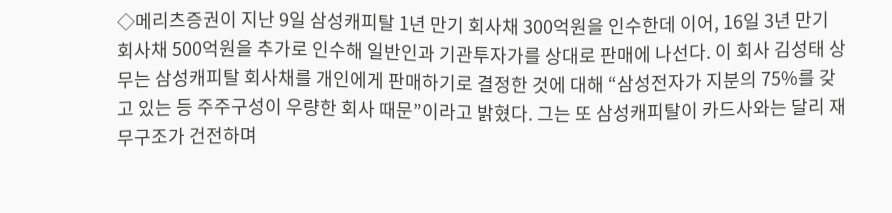◇메리츠증권이 지난 9일 삼성캐피탈 1년 만기 회사채 300억원을 인수한데 이어, 16일 3년 만기 회사채 500억원을 추가로 인수해 일반인과 기관투자가를 상대로 판매에 나선다. 이 회사 김성태 상무는 삼성캐피탈 회사채를 개인에게 판매하기로 결정한 것에 대해 “삼성전자가 지분의 75%를 갖고 있는 등 주주구성이 우량한 회사 때문”이라고 밝혔다. 그는 또 삼성캐피탈이 카드사와는 달리 재무구조가 건전하며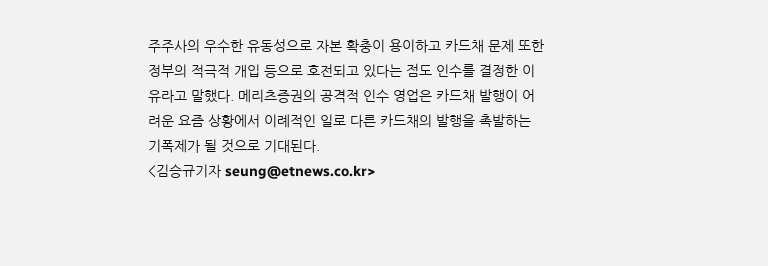주주사의 우수한 유동성으로 자본 확충이 용이하고 카드채 문제 또한 정부의 적극적 개입 등으로 호전되고 있다는 점도 인수를 결정한 이유라고 말했다. 메리츠증권의 공격적 인수 영업은 카드채 발행이 어려운 요즘 상황에서 이례적인 일로 다른 카드채의 발행을 촉발하는 기폭제가 될 것으로 기대된다.
<김승규기자 seung@etnews.co.kr>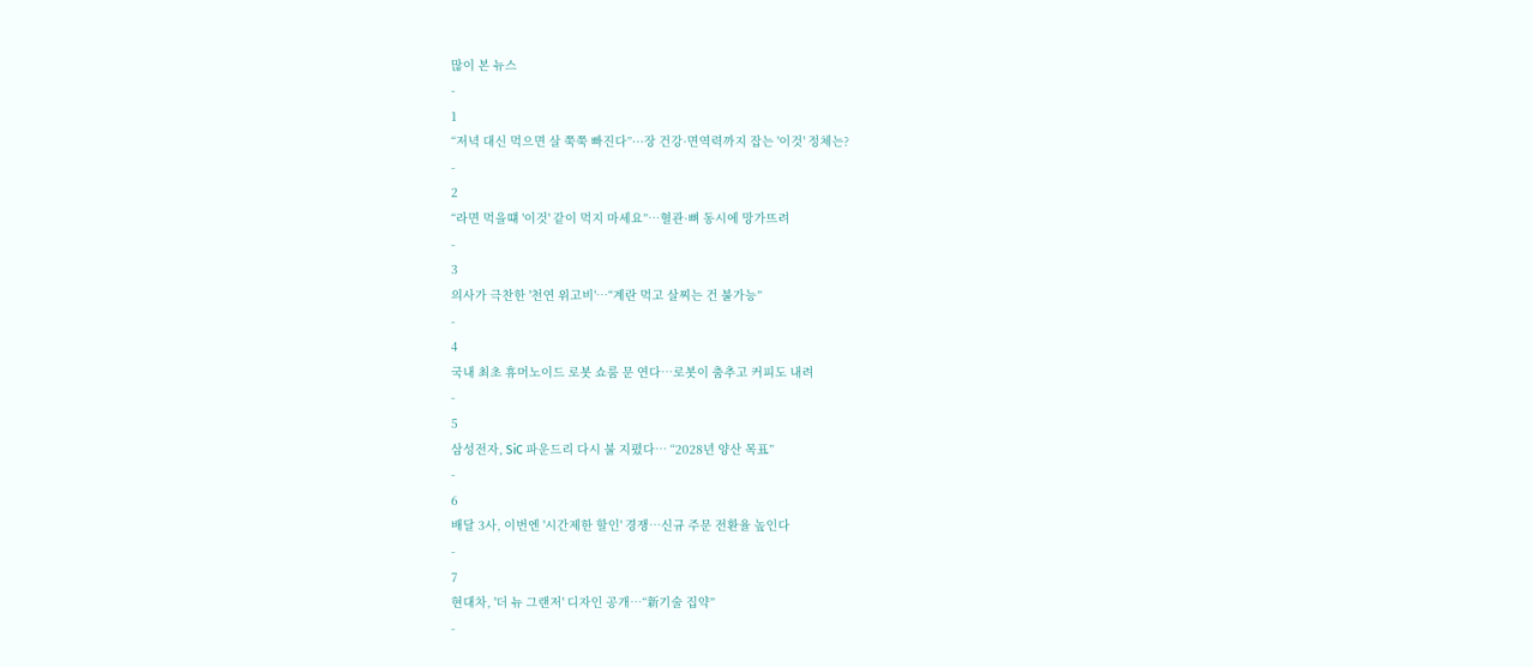많이 본 뉴스
-
1
“저녁 대신 먹으면 살 쭉쭉 빠진다”···장 건강·면역력까지 잡는 '이것' 정체는?
-
2
“라면 먹을떄 '이것' 같이 먹지 마세요”…혈관·뼈 동시에 망가뜨려
-
3
의사가 극찬한 '천연 위고비'…“계란 먹고 살찌는 건 불가능”
-
4
국내 최초 휴머노이드 로봇 쇼룸 문 연다…로봇이 춤추고 커피도 내려
-
5
삼성전자, SiC 파운드리 다시 불 지폈다… “2028년 양산 목표”
-
6
배달 3사, 이번엔 '시간제한 할인' 경쟁…신규 주문 전환율 높인다
-
7
현대차, '더 뉴 그랜저' 디자인 공개…“新기술 집약”
-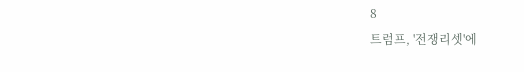8
트럼프, '전쟁리셋'에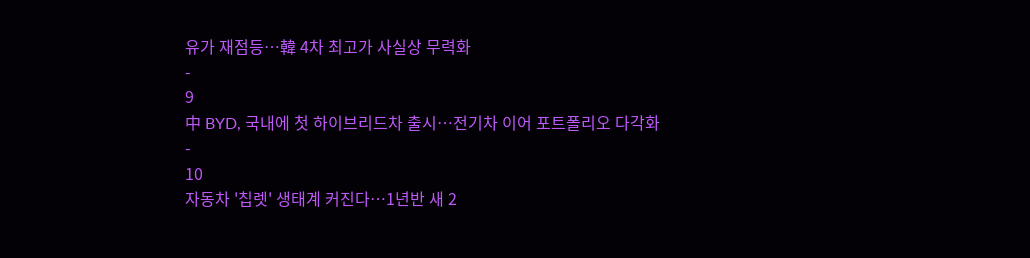유가 재점등…韓 4차 최고가 사실상 무력화
-
9
中 BYD, 국내에 첫 하이브리드차 출시…전기차 이어 포트폴리오 다각화
-
10
자동차 '칩렛' 생태계 커진다…1년반 새 2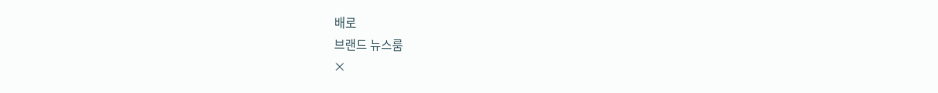배로
브랜드 뉴스룸
×